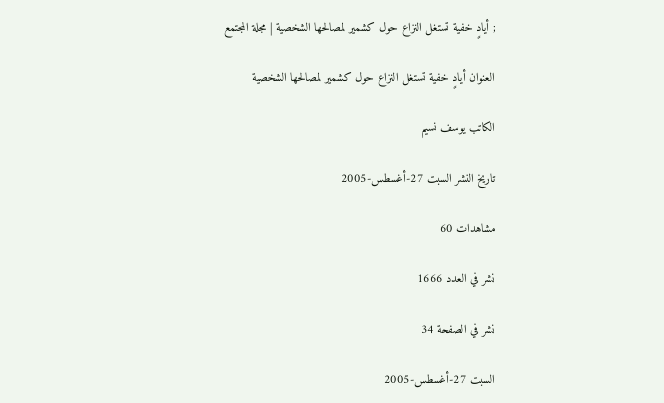; أيادٍ خفية تستغل النزاع حول كشمير لمصالحها الشخصية | مجلة المجتمع

العنوان أيادٍ خفية تستغل النزاع حول كشمير لمصالحها الشخصية

الكاتب يوسف نسيم

تاريخ النشر السبت 27-أغسطس-2005

مشاهدات 60

نشر في العدد 1666

نشر في الصفحة 34

السبت 27-أغسطس-2005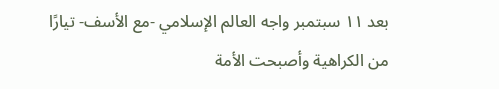بعد ١١ سبتمبر واجه العالم الإسلامي -مع الأسف- تيارًا من الكراهية وأصبحت الأمة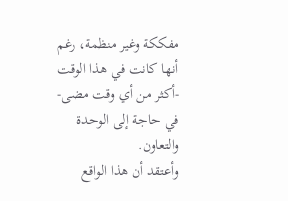مفككة وغير منظمة، رغم أنها كانت في هذا الوقت -أكثر من أي وقت مضى- في حاجة إلى الوحدة والتعاون.
وأعتقد أن هذا الواقع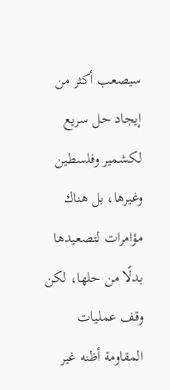سيصعب أكثر من إيجاد حل سريع لكشمير وفلسطين وغيرها، بل هناك مؤامرات لتصعيدها بدلًا من حلها، لكن وقف عمليات المقاومة أظنه غير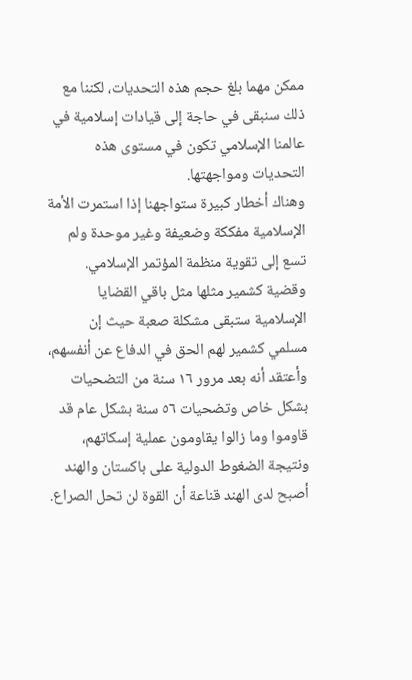ممكن مهما بلغ حجم هذه التحديات، لكننا مع ذلك سنبقى في حاجة إلى قيادات إسلامية في عالمنا الإسلامي تكون في مستوى هذه التحديات ومواجهتها.
وهناك أخطار كبيرة ستواجهنا إذا استمرت الأمة الإسلامية مفككة وضعيفة وغير موحدة ولم تسع إلى تقوية منظمة المؤتمر الإسلامي.
وقضية كشمير مثلها مثل باقي القضايا الإسلامية ستبقى مشكلة صعبة حيث إن مسلمي كشمير لهم الحق في الدفاع عن أنفسهم، وأعتقد أنه بعد مرور ١٦ سنة من التضحيات بشكل خاص وتضحيات ٥٦ سنة بشكل عام قد قاوموا وما زالوا يقاومون عملية إسكاتهم، ونتيجة الضغوط الدولية على باكستان والهند أصبح لدى الهند قناعة أن القوة لن تحل الصراع.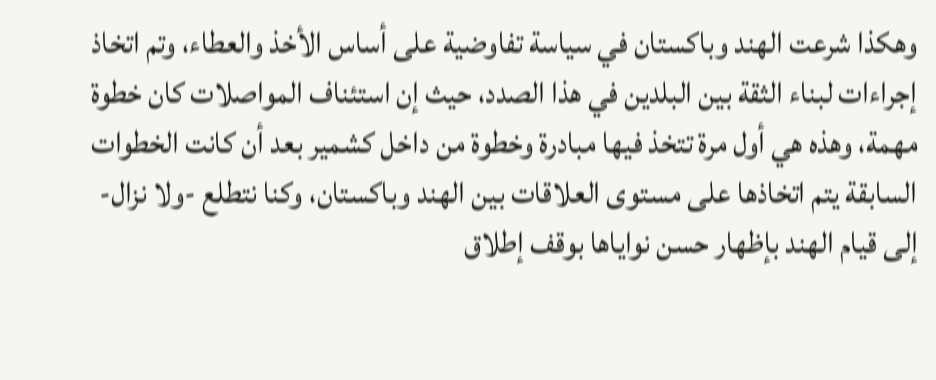وهكذا شرعت الهند وباكستان في سياسة تفاوضية على أساس الأخذ والعطاء، وتم اتخاذ إجراءات لبناء الثقة بين البلدين في هذا الصدد، حيث إن استئناف المواصلات كان خطوة مهمة، وهذه هي أول مرة تتخذ فيها مبادرة وخطوة من داخل كشمير بعد أن كانت الخطوات السابقة يتم اتخاذها على مستوى العلاقات بين الهند وباكستان، وكنا نتطلع -ولا نزال- إلى قيام الهند بإظهار حسن نواياها بوقف إطلاق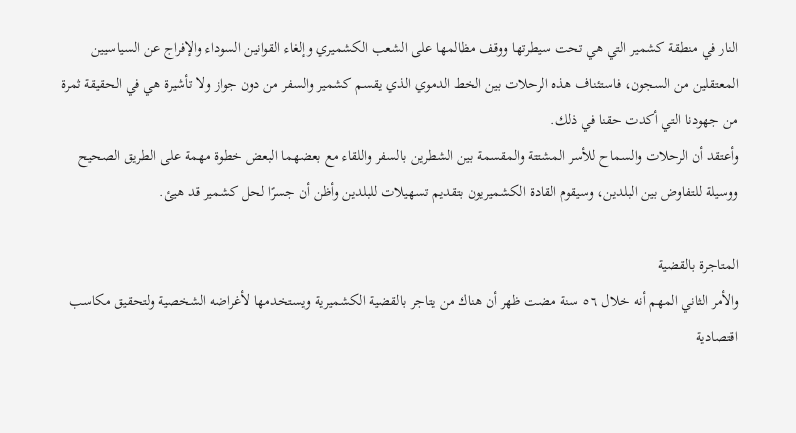النار في منطقة كشمير التي هي تحت سيطرتها ووقف مظالمها على الشعب الكشميري وإلغاء القوانين السوداء والإفراج عن السياسيين المعتقلين من السجون، فاستئناف هذه الرحلات بين الخط الدموي الذي يقسم كشمير والسفر من دون جواز ولا تأشيرة هي في الحقيقة ثمرة من جهودنا التي أكدت حقنا في ذلك.
وأعتقد أن الرحلات والسماح للأسر المشتتة والمقسمة بين الشطرين بالسفر واللقاء مع بعضهما البعض خطوة مهمة على الطريق الصحيح ووسيلة للتفاوض بين البلدين، وسيقوم القادة الكشميريون بتقديم تسهيلات للبلدين وأظن أن جسرًا لحل كشمير قد هيئ.

المتاجرة بالقضية
والأمر الثاني المهم أنه خلال ٥٦ سنة مضت ظهر أن هناك من يتاجر بالقضية الكشميرية ويستخدمها لأغراضه الشخصية ولتحقيق مكاسب اقتصادية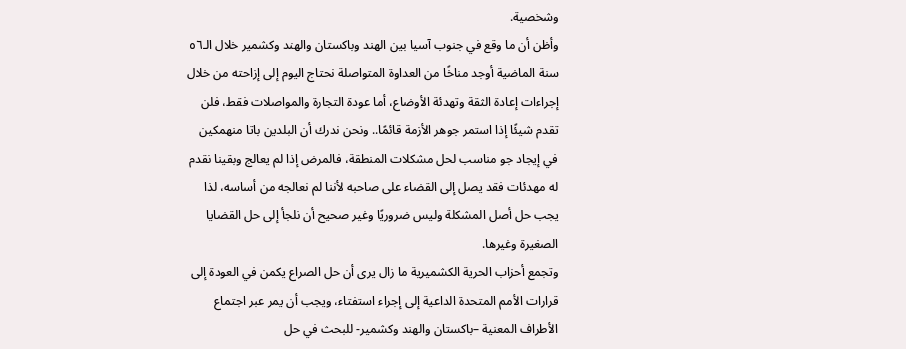وشخصية.
وأظن أن ما وقع في جنوب آسيا بين الهند وباكستان والهند وكشمير خلال الـ٥٦ سنة الماضية أوجد مناخًا من العداوة المتواصلة نحتاج اليوم إلى إزاحته من خلال إجراءات إعادة الثقة وتهدئة الأوضاع، أما عودة التجارة والمواصلات فقط، فلن تقدم شيئًا إذا استمر جوهر الأزمة قائمًا.. ونحن ندرك أن البلدين باتا منهمكين في إيجاد جو مناسب لحل مشكلات المنطقة، فالمرض إذا لم يعالج وبقينا نقدم له مهدئات فقد يصل إلى القضاء على صاحبه لأننا لم نعالجه من أساسه، لذا يجب حل أصل المشكلة وليس ضروريًا وغير صحيح أن نلجأ إلى حل القضايا الصغيرة وغيرها.
وتجمع أحزاب الحرية الكشميرية ما زال يرى أن حل الصراع يكمن في العودة إلى قرارات الأمم المتحدة الداعية إلى إجراء استفتاء، ويجب أن يمر عبر اجتماع الأطراف المعنية –باكستان والهند وكشمير- للبحث في حل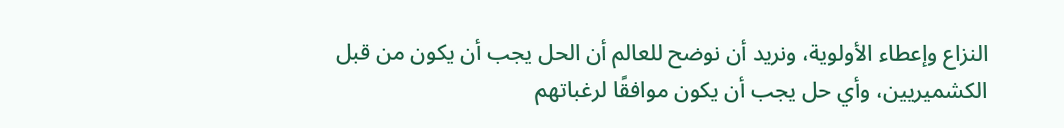النزاع وإعطاء الأولوية، ونريد أن نوضح للعالم أن الحل يجب أن يكون من قبل الكشميريين، وأي حل يجب أن يكون موافقًا لرغباتهم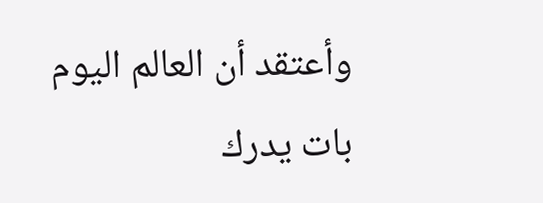وأعتقد أن العالم اليوم بات يدرك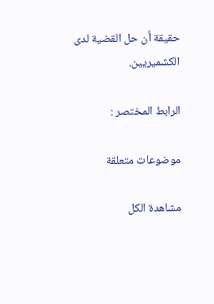حقيقة أن حل القضية لدى الكشميريين.

الرابط المختصر :

موضوعات متعلقة

مشاهدة الكل